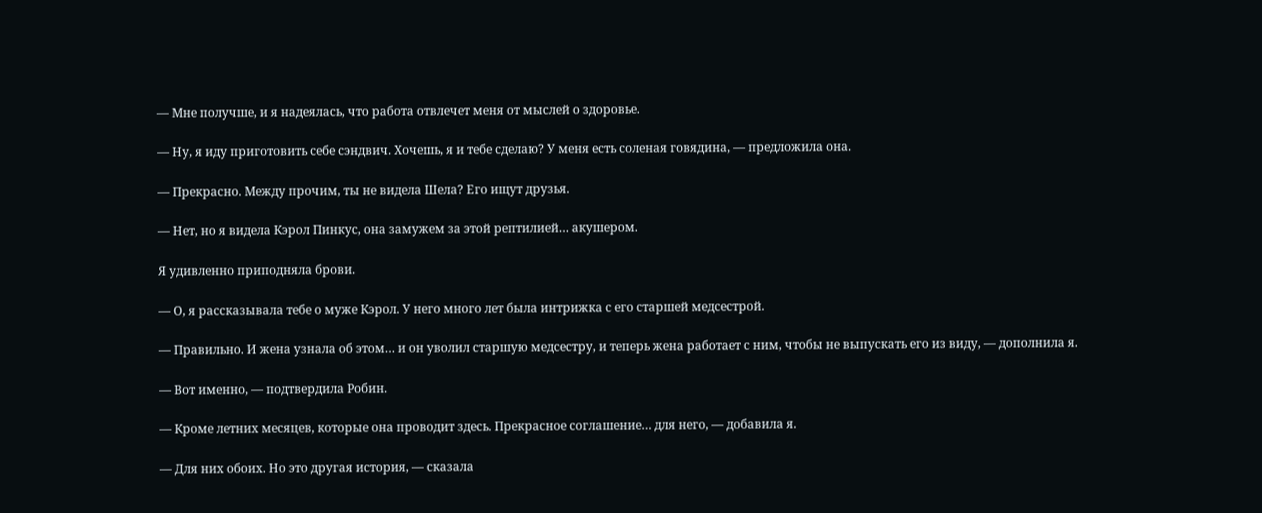— Мне получше, и я надеялась, что работа отвлечет меня от мыслей о здоровье.

— Ну, я иду приготовить себе сэндвич. Хочешь, я и тебе сделаю? У меня есть соленая говядина, — предложила она.

— Прекрасно. Между прочим, ты не видела Шела? Его ищут друзья.

— Нет, но я видела Кэрол Пинкус, она замужем за этой рептилией… акушером.

Я удивленно приподняла брови.

— О, я рассказывала тебе о муже Кэрол. У него много лет была интрижка с его старшей медсестрой.

— Правильно. И жена узнала об этом… и он уволил старшую медсестру, и теперь жена работает с ним, чтобы не выпускать его из виду, — дополнила я.

— Вот именно, — подтвердила Робин.

— Кроме летних месяцев, которые она проводит здесь. Прекрасное соглашение… для него, — добавила я.

— Для них обоих. Но это другая история, — сказала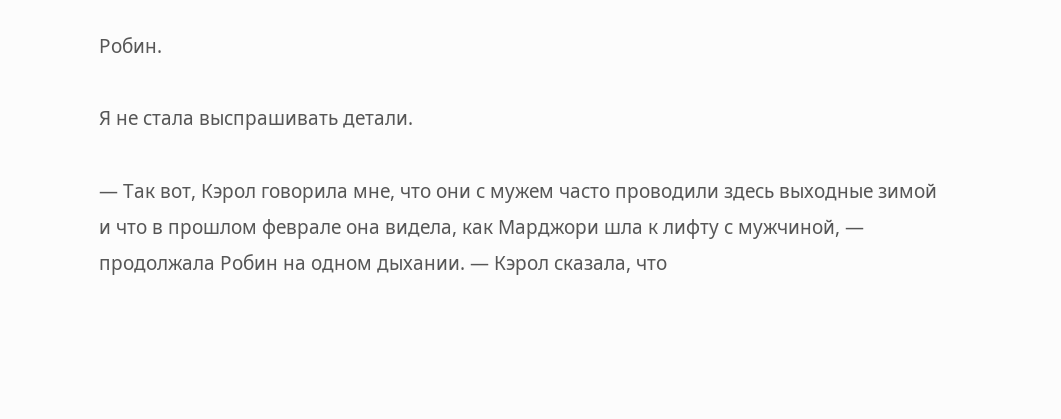Робин.

Я не стала выспрашивать детали.

— Так вот, Кэрол говорила мне, что они с мужем часто проводили здесь выходные зимой и что в прошлом феврале она видела, как Марджори шла к лифту с мужчиной, — продолжала Робин на одном дыхании. — Кэрол сказала, что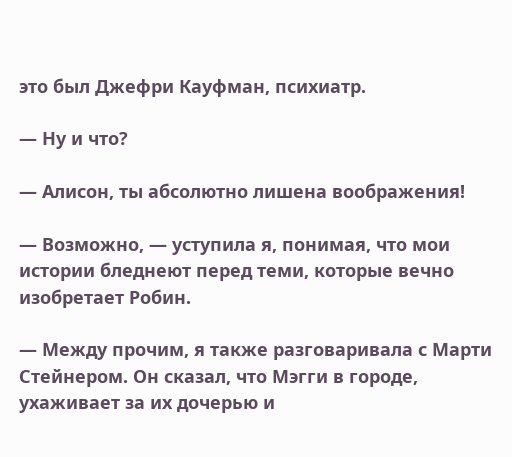это был Джефри Кауфман, психиатр.

— Ну и что?

— Алисон, ты абсолютно лишена воображения!

— Возможно, — уступила я, понимая, что мои истории бледнеют перед теми, которые вечно изобретает Робин.

— Между прочим, я также разговаривала с Марти Стейнером. Он сказал, что Мэгги в городе, ухаживает за их дочерью и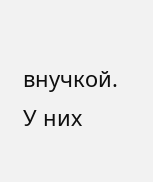внучкой. У них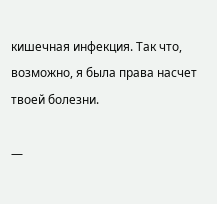кишечная инфекция. Так что, возможно, я была права насчет твоей болезни.

—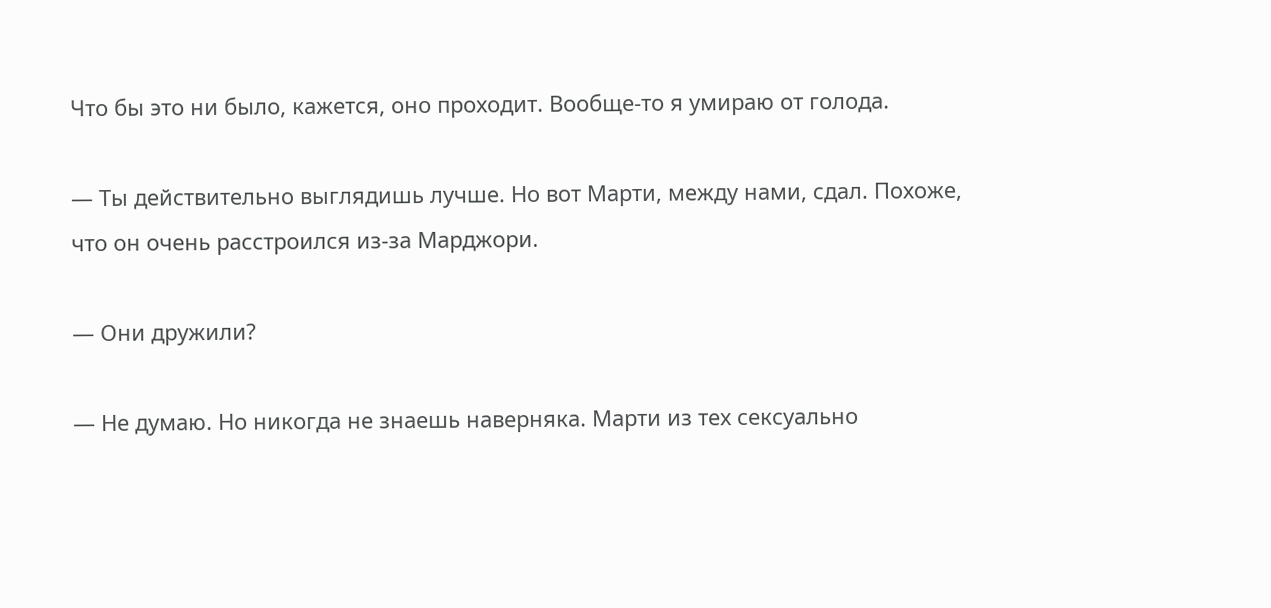Что бы это ни было, кажется, оно проходит. Вообще-то я умираю от голода.

— Ты действительно выглядишь лучше. Но вот Марти, между нами, сдал. Похоже, что он очень расстроился из-за Марджори.

— Они дружили?

— Не думаю. Но никогда не знаешь наверняка. Марти из тех сексуально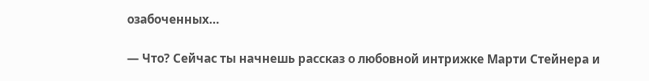озабоченных…

— Что? Сейчас ты начнешь рассказ о любовной интрижке Марти Стейнера и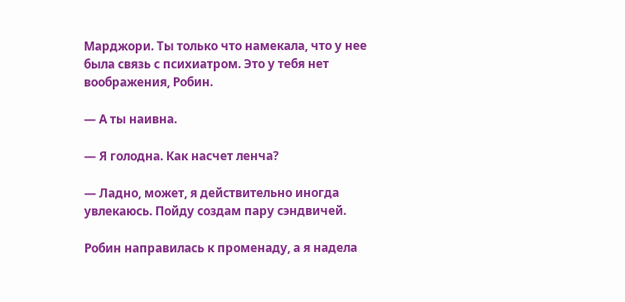Марджори. Ты только что намекала, что у нее была связь с психиатром. Это у тебя нет воображения, Робин.

— А ты наивна.

— Я голодна. Как насчет ленча?

— Ладно, может, я действительно иногда увлекаюсь. Пойду создам пару сэндвичей.

Робин направилась к променаду, а я надела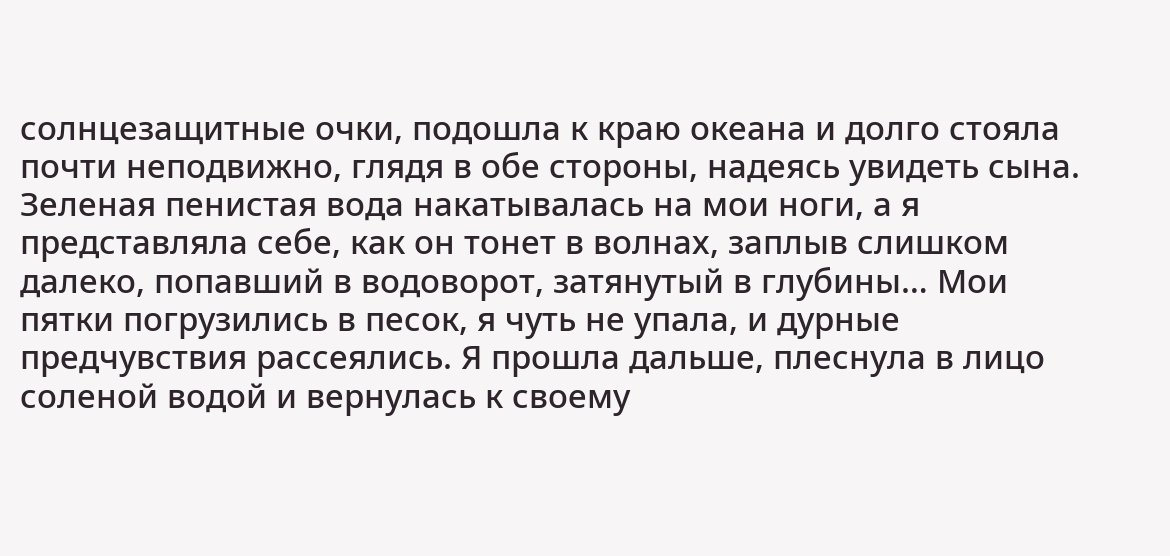солнцезащитные очки, подошла к краю океана и долго стояла почти неподвижно, глядя в обе стороны, надеясь увидеть сына. Зеленая пенистая вода накатывалась на мои ноги, а я представляла себе, как он тонет в волнах, заплыв слишком далеко, попавший в водоворот, затянутый в глубины… Мои пятки погрузились в песок, я чуть не упала, и дурные предчувствия рассеялись. Я прошла дальше, плеснула в лицо соленой водой и вернулась к своему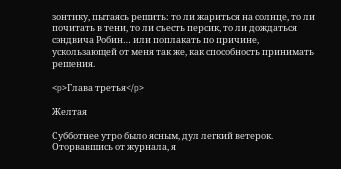зонтику, пытаясь решить: то ли жариться на солнце, то ли почитать в тени, то ли съесть персик, то ли дождаться сэндвича Робин… или поплакать по причине, ускользающей от меня так же, как способность принимать решения.

<p>Глава третья</p>

Желтая

Субботнее утро было ясным, дул легкий ветерок. Оторвавшись от журнала, я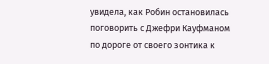увидела, как Робин остановилась поговорить с Джефри Кауфманом по дороге от своего зонтика к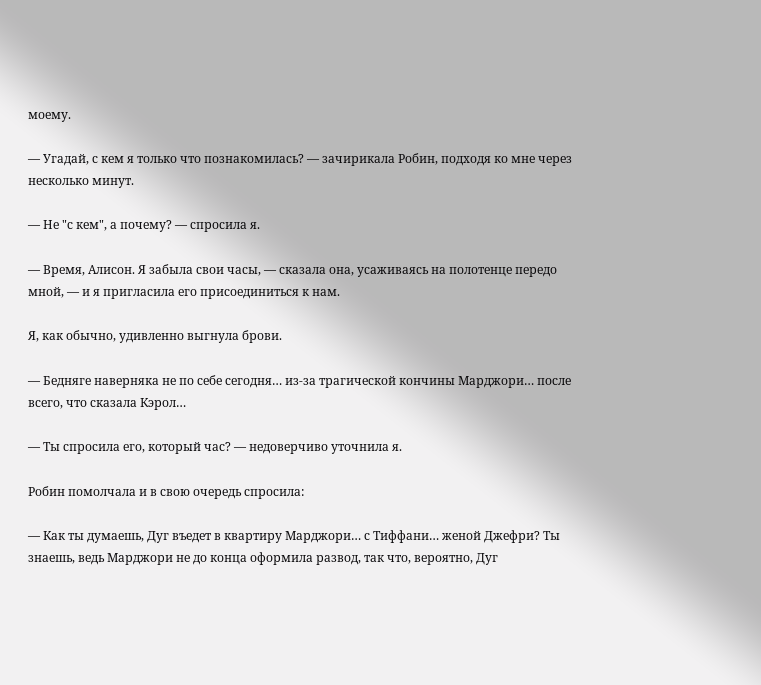моему.

— Угадай, с кем я только что познакомилась? — зачирикала Робин, подходя ко мне через несколько минут.

— Не "с кем", а почему? — спросила я.

— Время, Алисон. Я забыла свои часы, — сказала она, усаживаясь на полотенце передо мной, — и я пригласила его присоединиться к нам.

Я, как обычно, удивленно выгнула брови.

— Бедняге наверняка не по себе сегодня… из-за трагической кончины Марджори… после всего, что сказала Кэрол…

— Ты спросила его, который час? — недоверчиво уточнила я.

Робин помолчала и в свою очередь спросила:

— Как ты думаешь, Дуг въедет в квартиру Марджори… с Тиффани… женой Джефри? Ты знаешь, ведь Марджори не до конца оформила развод, так что, вероятно, Дуг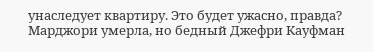унаследует квартиру. Это будет ужасно, правда? Марджори умерла, но бедный Джефри Кауфман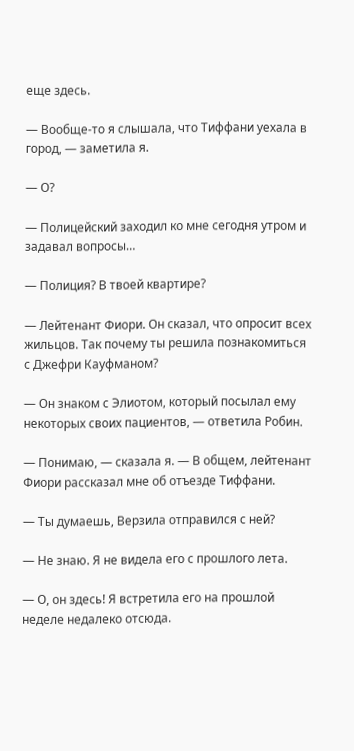еще здесь.

— Вообще-то я слышала, что Тиффани уехала в город, — заметила я.

— О?

— Полицейский заходил ко мне сегодня утром и задавал вопросы…

— Полиция? В твоей квартире?

— Лейтенант Фиори. Он сказал, что опросит всех жильцов. Так почему ты решила познакомиться с Джефри Кауфманом?

— Он знаком с Элиотом, который посылал ему некоторых своих пациентов, — ответила Робин.

— Понимаю, — сказала я. — В общем, лейтенант Фиори рассказал мне об отъезде Тиффани.

— Ты думаешь, Верзила отправился с ней?

— Не знаю. Я не видела его с прошлого лета.

— О, он здесь! Я встретила его на прошлой неделе недалеко отсюда.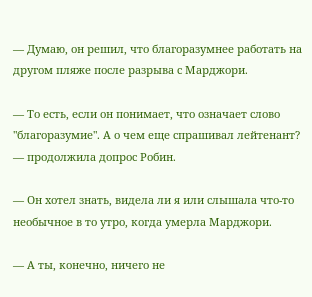— Думаю, он решил, что благоразумнее работать на другом пляже после разрыва с Марджори.

— То есть, если он понимает, что означает слово "благоразумие". А о чем еще спрашивал лейтенант? — продолжила допрос Робин.

— Он хотел знать, видела ли я или слышала что-то необычное в то утро, когда умерла Марджори.

— А ты, конечно, ничего не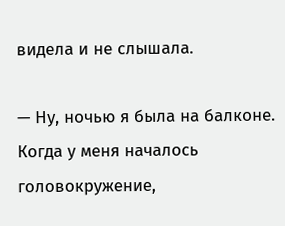видела и не слышала.

— Ну, ночью я была на балконе. Когда у меня началось головокружение,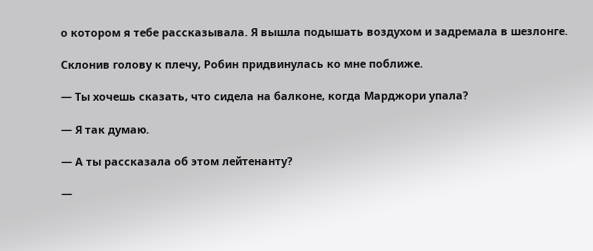о котором я тебе рассказывала. Я вышла подышать воздухом и задремала в шезлонге.

Склонив голову к плечу, Робин придвинулась ко мне поближе.

— Ты хочешь сказать, что сидела на балконе, когда Марджори упала?

— Я так думаю.

— А ты рассказала об этом лейтенанту?

—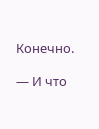Конечно.

— И что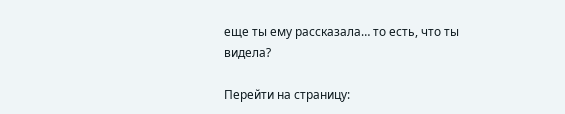еще ты ему рассказала… то есть, что ты видела?

Перейти на страницу: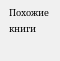Похожие книги